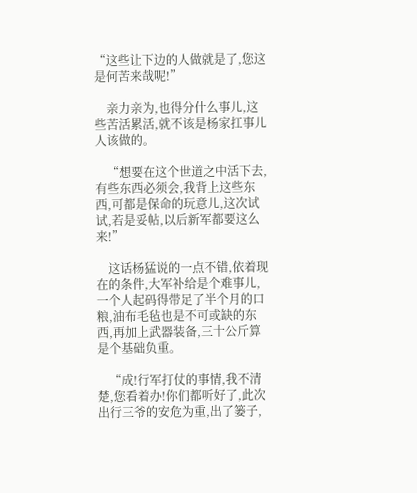“这些让下边的人做就是了,您这是何苦来哉呢!”

    亲力亲为,也得分什么事儿,这些苦活累活,就不该是杨家扛事儿人该做的。

    “想要在这个世道之中活下去,有些东西必须会,我背上这些东西,可都是保命的玩意儿,这次试试,若是妥帖,以后新军都要这么来!”

    这话杨猛说的一点不错,依着现在的条件,大军补给是个难事儿,一个人起码得带足了半个月的口粮,油布毛毡也是不可或缺的东西,再加上武器装备,三十公斤算是个基础负重。

    “成!行军打仗的事情,我不清楚,您看着办!你们都听好了,此次出行三爷的安危为重,出了篓子,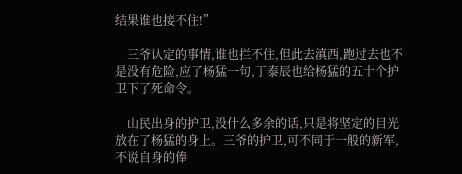结果谁也接不住!”

    三爷认定的事情,谁也拦不住,但此去滇西,跑过去也不是没有危险,应了杨猛一句,丁泰辰也给杨猛的五十个护卫下了死命令。

    山民出身的护卫,没什么多余的话,只是将坚定的目光放在了杨猛的身上。三爷的护卫,可不同于一般的新军,不说自身的俸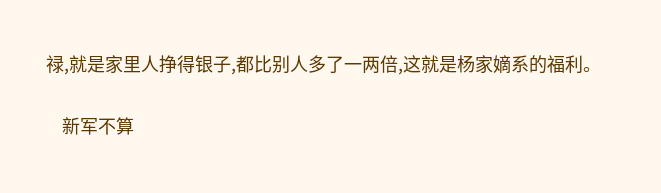禄,就是家里人挣得银子,都比别人多了一两倍,这就是杨家嫡系的福利。

    新军不算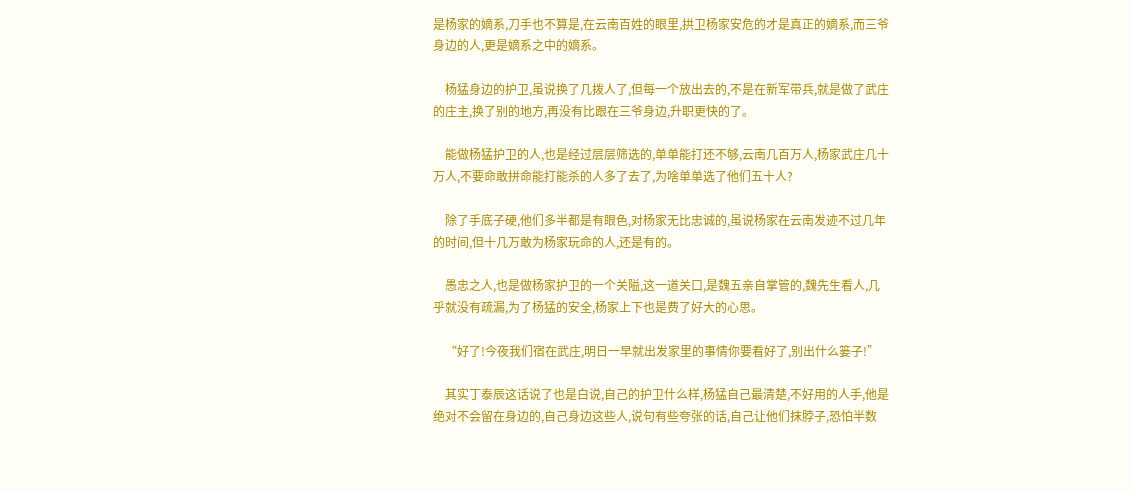是杨家的嫡系,刀手也不算是,在云南百姓的眼里,拱卫杨家安危的才是真正的嫡系,而三爷身边的人,更是嫡系之中的嫡系。

    杨猛身边的护卫,虽说换了几拨人了,但每一个放出去的,不是在新军带兵,就是做了武庄的庄主,换了别的地方,再没有比跟在三爷身边,升职更快的了。

    能做杨猛护卫的人,也是经过层层筛选的,单单能打还不够,云南几百万人,杨家武庄几十万人,不要命敢拼命能打能杀的人多了去了,为啥单单选了他们五十人?

    除了手底子硬,他们多半都是有眼色,对杨家无比忠诚的,虽说杨家在云南发迹不过几年的时间,但十几万敢为杨家玩命的人,还是有的。

    愚忠之人,也是做杨家护卫的一个关隘,这一道关口,是魏五亲自掌管的,魏先生看人,几乎就没有疏漏,为了杨猛的安全,杨家上下也是费了好大的心思。

    “好了!今夜我们宿在武庄,明日一早就出发家里的事情你要看好了,别出什么篓子!”

    其实丁泰辰这话说了也是白说,自己的护卫什么样,杨猛自己最清楚,不好用的人手,他是绝对不会留在身边的,自己身边这些人,说句有些夸张的话,自己让他们抹脖子,恐怕半数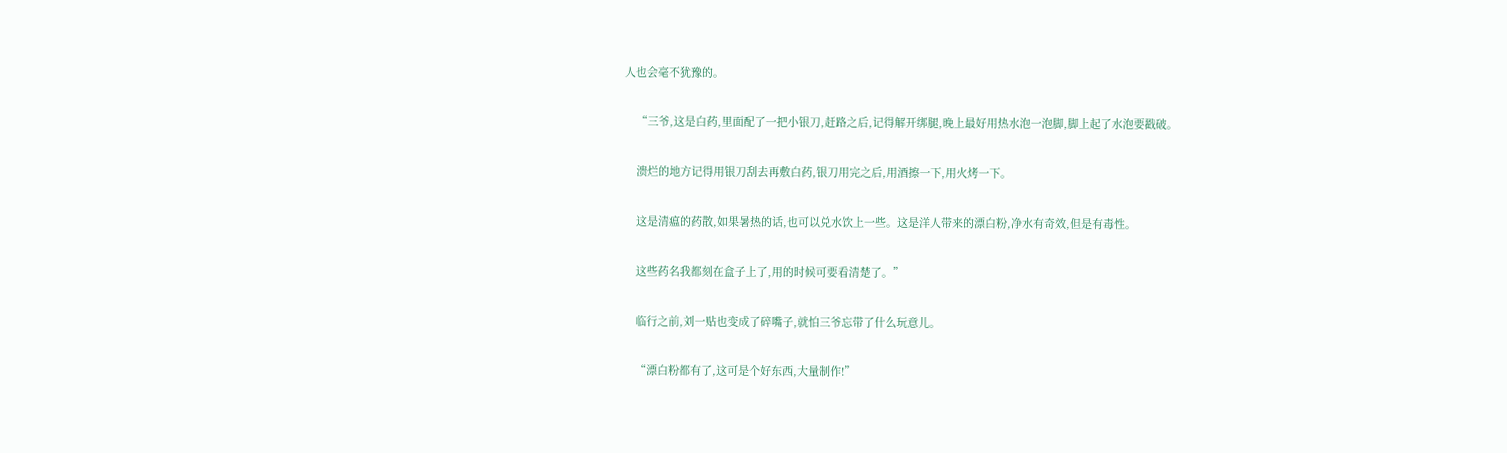人也会毫不犹豫的。

    “三爷,这是白药,里面配了一把小银刀,赶路之后,记得解开绑腿,晚上最好用热水泡一泡脚,脚上起了水泡要戳破。

    溃烂的地方记得用银刀刮去再敷白药,银刀用完之后,用酒擦一下,用火烤一下。

    这是清瘟的药散,如果暑热的话,也可以兑水饮上一些。这是洋人带来的漂白粉,净水有奇效,但是有毒性。

    这些药名我都刻在盒子上了,用的时候可要看清楚了。”

    临行之前,刘一贴也变成了碎嘴子,就怕三爷忘带了什么玩意儿。

    “漂白粉都有了,这可是个好东西,大量制作!”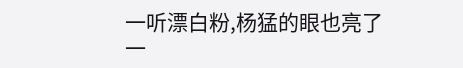一听漂白粉,杨猛的眼也亮了一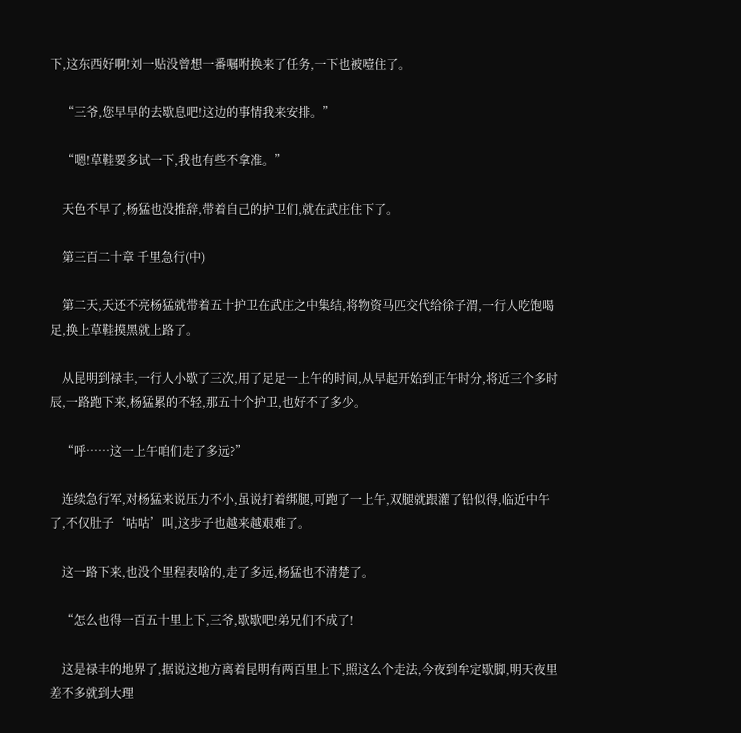下,这东西好啊!刘一贴没曾想一番嘱咐换来了任务,一下也被噎住了。

    “三爷,您早早的去歇息吧!这边的事情我来安排。”

    “嗯!草鞋要多试一下,我也有些不拿准。”

    天色不早了,杨猛也没推辞,带着自己的护卫们,就在武庄住下了。

    第三百二十章 千里急行(中)

    第二天,天还不亮杨猛就带着五十护卫在武庄之中集结,将物资马匹交代给徐子渭,一行人吃饱喝足,换上草鞋摸黑就上路了。

    从昆明到禄丰,一行人小歇了三次,用了足足一上午的时间,从早起开始到正午时分,将近三个多时辰,一路跑下来,杨猛累的不轻,那五十个护卫,也好不了多少。

    “呼……这一上午咱们走了多远?”

    连续急行军,对杨猛来说压力不小,虽说打着绑腿,可跑了一上午,双腿就跟灌了铅似得,临近中午了,不仅肚子‘咕咕’叫,这步子也越来越艰难了。

    这一路下来,也没个里程表啥的,走了多远,杨猛也不清楚了。

    “怎么也得一百五十里上下,三爷,歇歇吧!弟兄们不成了!

    这是禄丰的地界了,据说这地方离着昆明有两百里上下,照这么个走法,今夜到牟定歇脚,明天夜里差不多就到大理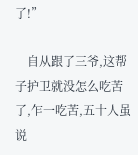了!”

    自从跟了三爷,这帮子护卫就没怎么吃苦了,乍一吃苦,五十人虽说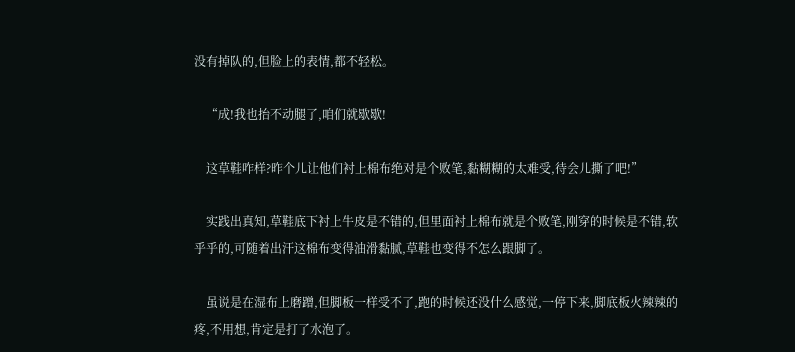没有掉队的,但脸上的表情,都不轻松。

    “成!我也抬不动腿了,咱们就歇歇!

    这草鞋咋样?昨个儿让他们衬上棉布绝对是个败笔,黏糊糊的太难受,待会儿撕了吧!”

    实践出真知,草鞋底下衬上牛皮是不错的,但里面衬上棉布就是个败笔,刚穿的时候是不错,软乎乎的,可随着出汗这棉布变得油滑黏腻,草鞋也变得不怎么跟脚了。

    虽说是在湿布上磨蹭,但脚板一样受不了,跑的时候还没什么感觉,一停下来,脚底板火辣辣的疼,不用想,肯定是打了水泡了。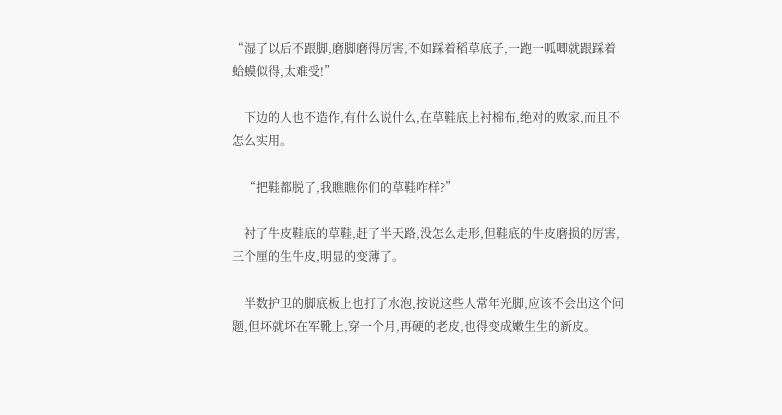“湿了以后不跟脚,磨脚磨得厉害,不如踩着稻草底子,一跑一呱唧就跟踩着蛤蟆似得,太难受!”

    下边的人也不造作,有什么说什么,在草鞋底上衬棉布,绝对的败家,而且不怎么实用。

    “把鞋都脱了,我瞧瞧你们的草鞋咋样?”

    衬了牛皮鞋底的草鞋,赶了半天路,没怎么走形,但鞋底的牛皮磨损的厉害,三个厘的生牛皮,明显的变薄了。

    半数护卫的脚底板上也打了水泡,按说这些人常年光脚,应该不会出这个问题,但坏就坏在军靴上,穿一个月,再硬的老皮,也得变成嫩生生的新皮。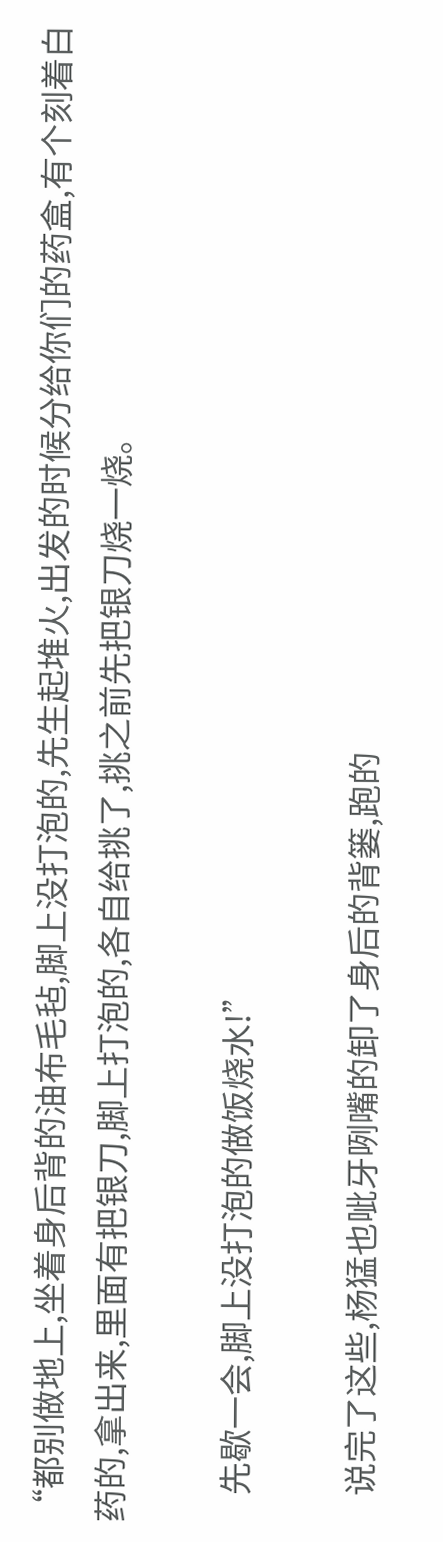“都别做地上,坐着身后背的油布毛毡,脚上没打泡的,先生起堆火,出发的时候分给你们的药盒,有个刻着白药的,拿出来,里面有把银刀,脚上打泡的,各自给挑了,挑之前先把银刀烧一烧。

    先歇一会,脚上没打泡的做饭烧水!”

    说完了这些,杨猛也呲牙咧嘴的卸了身后的背篓,跑的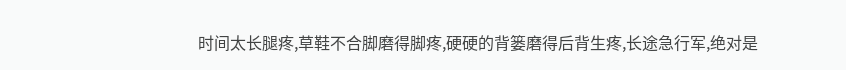时间太长腿疼,草鞋不合脚磨得脚疼,硬硬的背篓磨得后背生疼,长途急行军,绝对是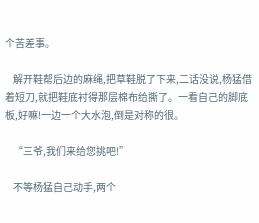个苦差事。

    解开鞋帮后边的麻绳,把草鞋脱了下来,二话没说,杨猛借着短刀,就把鞋底衬得那层棉布给撕了。一看自己的脚底板,好嘛!一边一个大水泡,倒是对称的很。

    “三爷,我们来给您挑吧!”

    不等杨猛自己动手,两个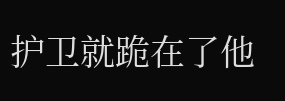护卫就跪在了他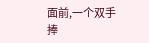面前,一个双手捧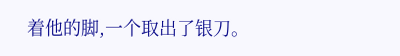着他的脚,一个取出了银刀。